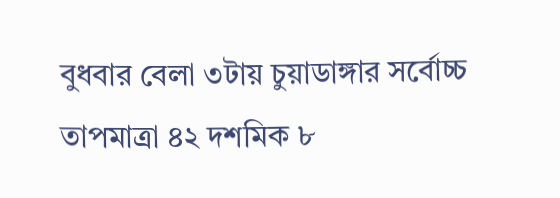বুধবার বেলা ৩টায় চুয়াডাঙ্গার সর্বোচ্চ তাপমাত্রা ৪২ দশমিক ৮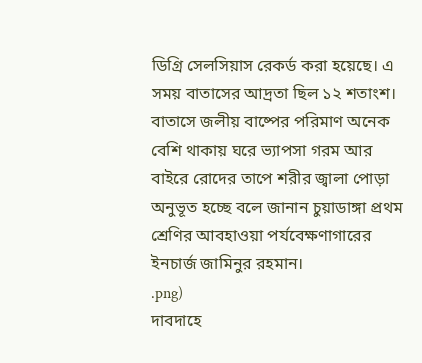ডিগ্রি সেলসিয়াস রেকর্ড করা হয়েছে। এ সময় বাতাসের আদ্রতা ছিল ১২ শতাংশ।
বাতাসে জলীয় বাষ্পের পরিমাণ অনেক বেশি থাকায় ঘরে ভ্যাপসা গরম আর বাইরে রোদের তাপে শরীর জ্বালা পোড়া অনুভূত হচ্ছে বলে জানান চুয়াডাঙ্গা প্রথম শ্রেণির আবহাওয়া পর্যবেক্ষণাগারের ইনচার্জ জামিনুর রহমান।
.png)
দাবদাহে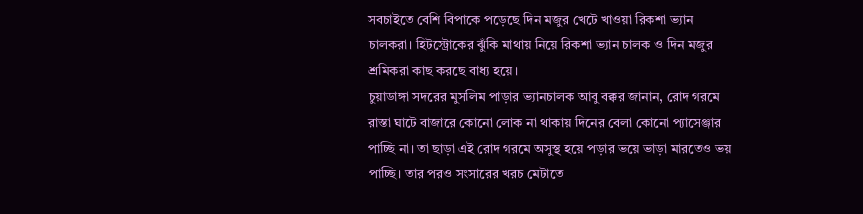সবচাইতে বেশি বিপাকে পড়েছে দিন মজুর খেটে খাওয়া রিকশা ভ্যান চালকরা। হিটস্ট্রোকের ঝুঁকি মাথায় নিয়ে রিকশা ভ্যান চালক ও দিন মজুর শ্রমিকরা কাছ করছে বাধ্য হয়ে।
চুয়াডাঙ্গা সদরের মুসলিম পাড়ার ভ্যানচালক আবু বক্কর জানান, রোদ গরমে রাস্তা ঘাটে বাজারে কোনো লোক না থাকায় দিনের বেলা কোনো প্যাসেঞ্জার পাচ্ছি না। তা ছাড়া এই রোদ গরমে অসুস্থ হয়ে পড়ার ভয়ে ভাড়া মারতেও ভয় পাচ্ছি। তার পরও সংসারের খরচ মেটাতে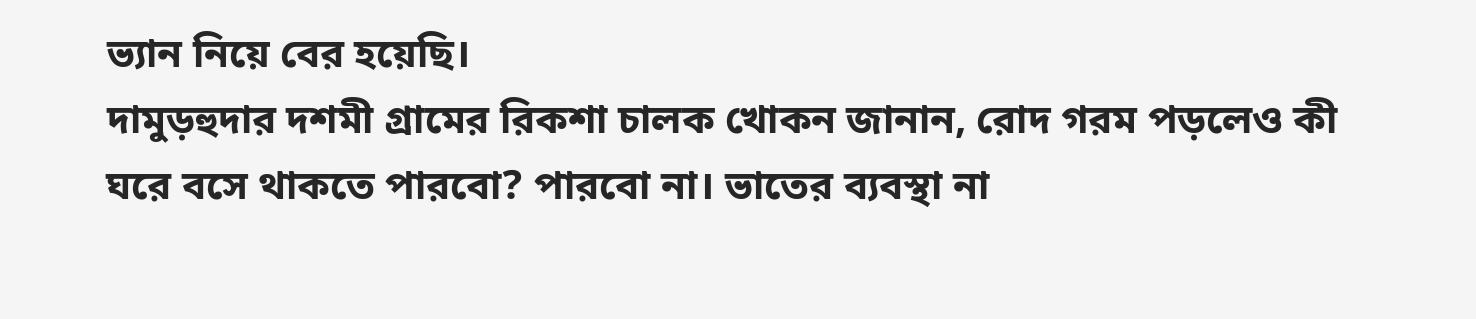ভ্যান নিয়ে বের হয়েছি।
দামুড়হুদার দশমী গ্রামের রিকশা চালক খোকন জানান, রোদ গরম পড়লেও কী ঘরে বসে থাকতে পারবো? পারবো না। ভাতের ব্যবস্থা না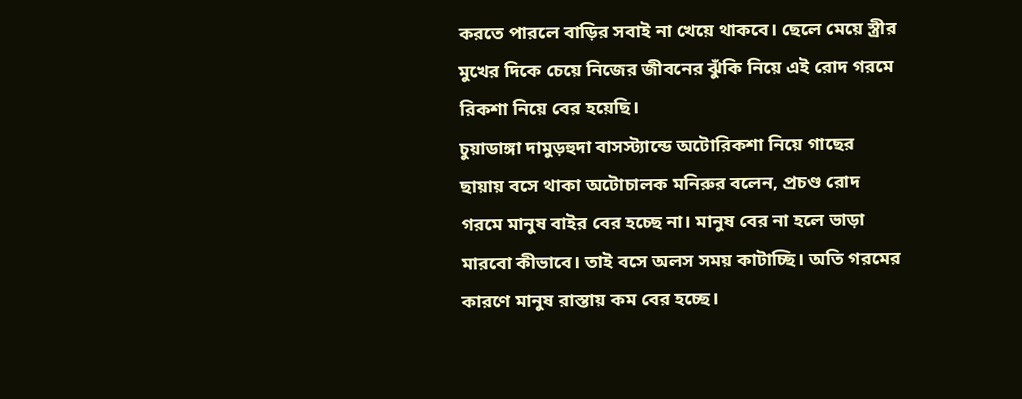করতে পারলে বাড়ির সবাই না খেয়ে থাকবে। ছেলে মেয়ে স্ত্রীর মুখের দিকে চেয়ে নিজের জীবনের ঝুঁকি নিয়ে এই রোদ গরমে রিকশা নিয়ে বের হয়েছি।
চুয়াডাঙ্গা দামুড়হুদা বাসস্ট্যান্ডে অটোরিকশা নিয়ে গাছের ছায়ায় বসে থাকা অটোচালক মনিরুর বলেন, প্রচণ্ড রোদ গরমে মানুষ বাইর বের হচ্ছে না। মানুষ বের না হলে ভাড়া মারবো কীভাবে। তাই বসে অলস সময় কাটাচ্ছি। অতি গরমের কারণে মানুষ রাস্তায় কম বের হচ্ছে।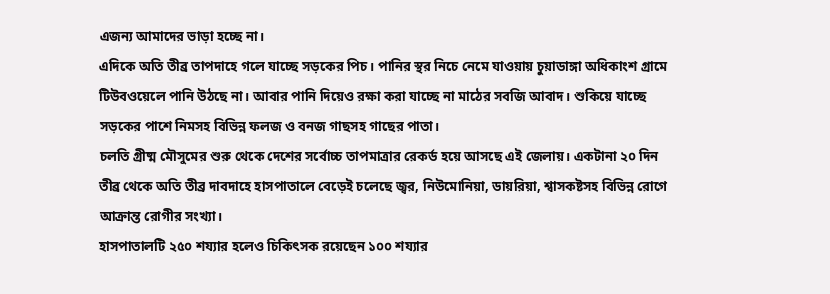এজন্য আমাদের ভাড়া হচ্ছে না।
এদিকে অতি তীব্র তাপদাহে গলে যাচ্ছে সড়কের পিচ। পানির স্থর নিচে নেমে যাওয়ায় চুয়াডাঙ্গা অধিকাংশ গ্রামে টিউবওয়েলে পানি উঠছে না। আবার পানি দিয়েও রক্ষা করা যাচ্ছে না মাঠের সবজি আবাদ। শুকিয়ে যাচ্ছে সড়কের পাশে নিমসহ বিভিন্ন ফলজ ও বনজ গাছসহ গাছের পাতা।
চলতি গ্রীষ্ম মৌসুমের শুরু থেকে দেশের সর্বোচ্চ তাপমাত্রার রেকর্ড হয়ে আসছে এই জেলায়। একটানা ২০ দিন তীব্র থেকে অতি তীব্র দাবদাহে হাসপাতালে বেড়েই চলেছে জ্বর, নিউমোনিয়া, ডায়রিয়া, শ্বাসকষ্টসহ বিভিন্ন রোগে আক্রান্ত রোগীর সংখ্যা।
হাসপাতালটি ২৫০ শয্যার হলেও চিকিৎসক রয়েছেন ১০০ শয্যার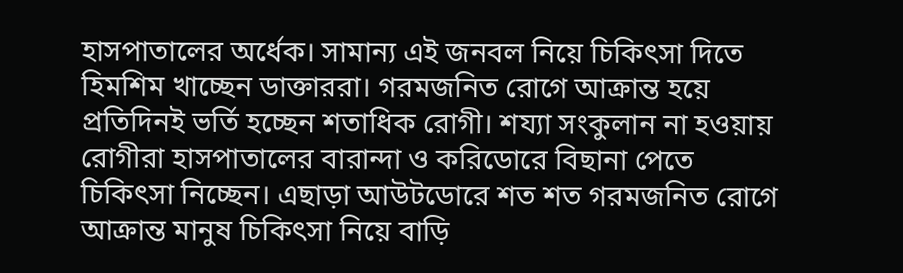হাসপাতালের অর্ধেক। সামান্য এই জনবল নিয়ে চিকিৎসা দিতে হিমশিম খাচ্ছেন ডাক্তাররা। গরমজনিত রোগে আক্রান্ত হয়ে প্রতিদিনই ভর্তি হচ্ছেন শতাধিক রোগী। শয্যা সংকুলান না হওয়ায় রোগীরা হাসপাতালের বারান্দা ও করিডোরে বিছানা পেতে চিকিৎসা নিচ্ছেন। এছাড়া আউটডোরে শত শত গরমজনিত রোগে আক্রান্ত মানুষ চিকিৎসা নিয়ে বাড়ি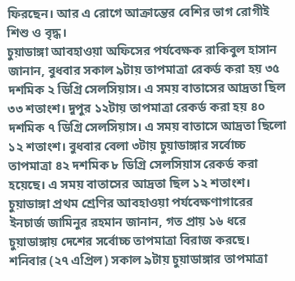ফিরছেন। আর এ রোগে আক্রান্তের বেশির ভাগ রোগীই শিশু ও বৃদ্ধ।
চুয়াডাঙ্গা আবহাওয়া অফিসের পর্যবেক্ষক রাকিবুল হাসান জানান, বুধবার সকাল ৯টায় তাপমাত্রা রেকর্ড করা হয় ৩৫ দশমিক ২ ডিগ্রি সেলসিয়াস। এ সময় বাতাসের আদ্রতা ছিল ৩৩ শতাংশ। দুপুর ১২টায় তাপমাত্রা রেকর্ড করা হয় ৪০ দশমিক ৭ ডিগ্রি সেলসিয়াস। এ সময় বাতাসে আদ্রতা ছিলো ১২ শতাংশ। বুধবার বেলা ৩টায় চুয়াডাঙ্গার সর্বোচ্চ তাপমাত্রা ৪২ দশমিক ৮ ডিগ্রি সেলসিয়াস রেকর্ড করা হয়েছে। এ সময় বাতাসের আদ্রতা ছিল ১২ শতাংশ।
চুয়াডাঙ্গা প্রথম শ্রেণির আবহাওয়া পর্যবেক্ষণাগারের ইনচার্জ জামিনুর রহমান জানান, গত প্রায় ১৬ ধরে চুয়াডাঙ্গায় দেশের সর্বোচ্চ তাপমাত্রা বিরাজ করছে।
শনিবার (২৭ এপ্রিল) সকাল ৯টায় চুয়াডাঙ্গার তাপমাত্রা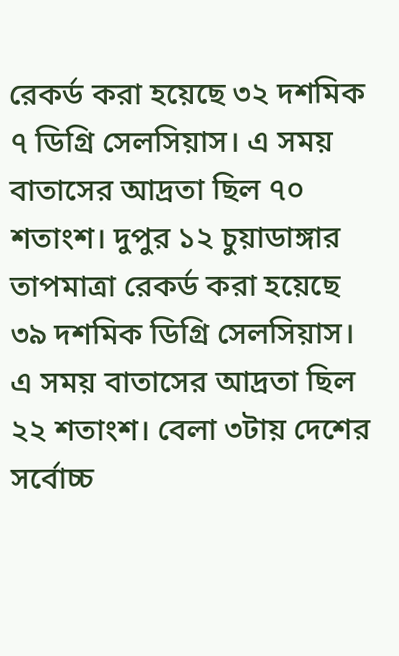রেকর্ড করা হয়েছে ৩২ দশমিক ৭ ডিগ্রি সেলসিয়াস। এ সময় বাতাসের আদ্রতা ছিল ৭০ শতাংশ। দুপুর ১২ চুয়াডাঙ্গার তাপমাত্রা রেকর্ড করা হয়েছে ৩৯ দশমিক ডিগ্রি সেলসিয়াস। এ সময় বাতাসের আদ্রতা ছিল ২২ শতাংশ। বেলা ৩টায় দেশের সর্বোচ্চ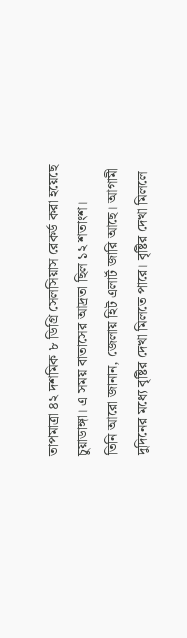তাপমাত্রা ৪২ দশমিক ৮ ডিগ্রি সেলসিয়াস রেকর্ড করা হয়েছে চুয়াডাঙ্গা। এ সময় বাতাসের আদ্রতা ছিল ১২ শতাংশ।
তিনি আরো জানান, জেলায় হিট এলার্ট জারি আছে। আগামী দুদিনের মধ্যে বৃষ্টির দেখা মিলতে পারে। বৃষ্টির দেখা মিললে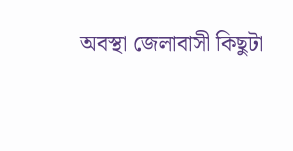অবস্থা জেলাবাসী কিছুটা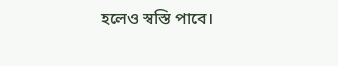হলেও স্বস্তি পাবে।